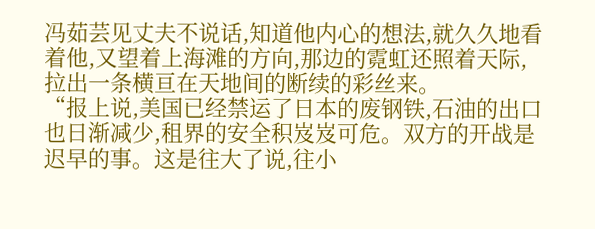冯茹芸见丈夫不说话,知道他内心的想法,就久久地看着他,又望着上海滩的方向,那边的霓虹还照着天际,拉出一条横亘在天地间的断续的彩丝来。
“报上说,美国已经禁运了日本的废钢铁,石油的出口也日渐减少,租界的安全积岌岌可危。双方的开战是迟早的事。这是往大了说,往小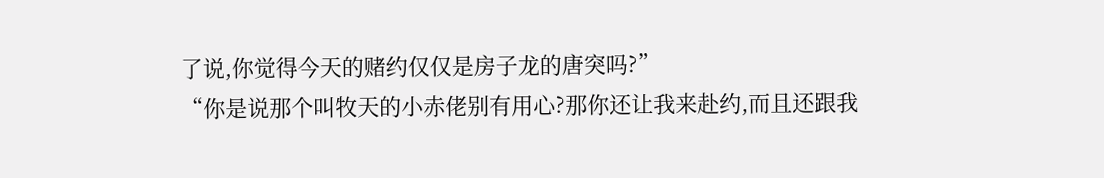了说,你觉得今天的赌约仅仅是房子龙的唐突吗?”
“你是说那个叫牧天的小赤佬别有用心?那你还让我来赴约,而且还跟我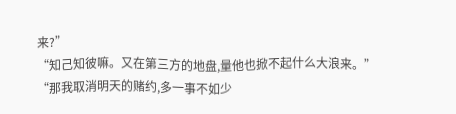来?”
“知己知彼嘛。又在第三方的地盘,量他也掀不起什么大浪来。”
“那我取消明天的赌约,多一事不如少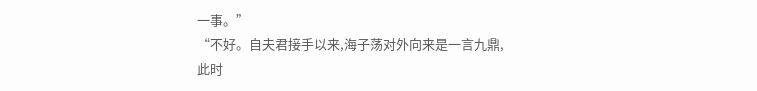一事。”
“不好。自夫君接手以来,海子荡对外向来是一言九鼎,此时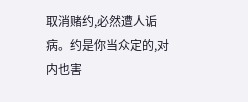取消赌约,必然遭人诟病。约是你当众定的,对内也害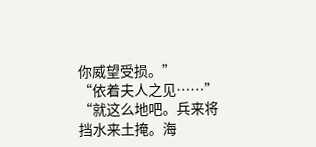你威望受损。”
“依着夫人之见……”
“就这么地吧。兵来将挡水来土掩。海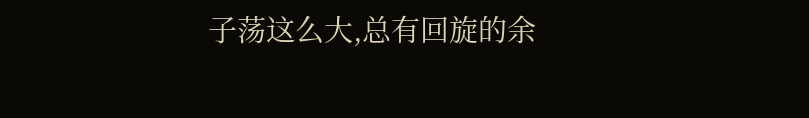子荡这么大,总有回旋的余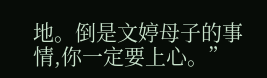地。倒是文婷母子的事情,你一定要上心。”